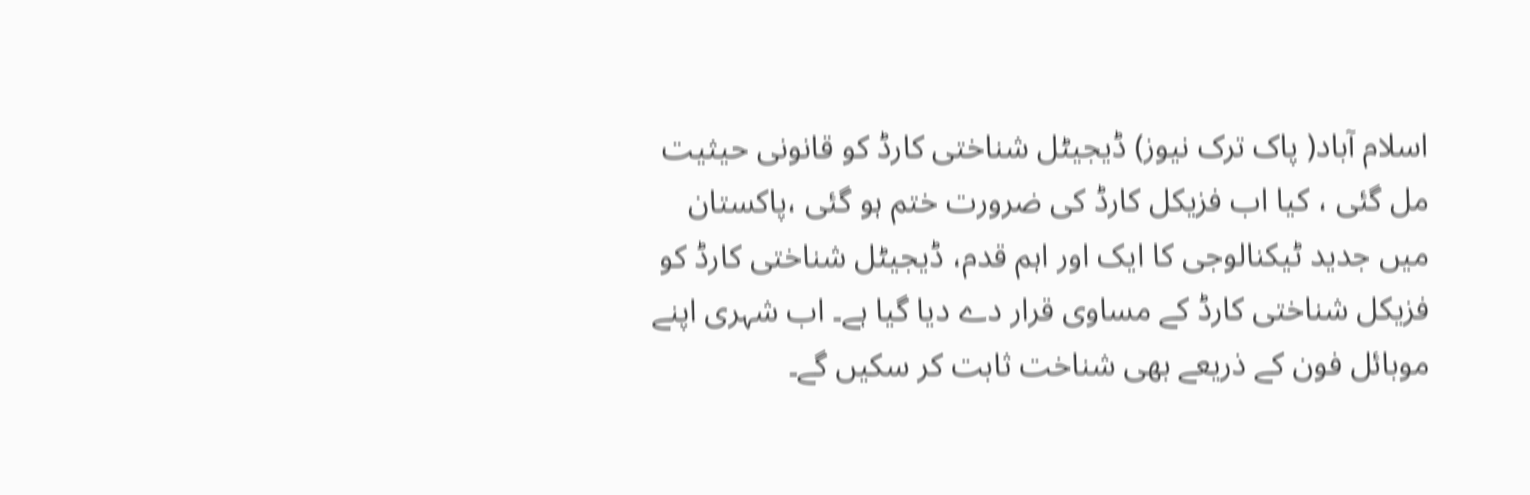اسلام آباد( پاک ترک نیوز) ڈیجیٹل شناختی کارڈ کو قانونی حیثیت مل گئی ، کیا اب فزیکل کارڈ کی ضرورت ختم ہو گئی ،پاکستان میں جدید ٹیکنالوجی کا ایک اور اہم قدم، ڈیجیٹل شناختی کارڈ کو فزیکل شناختی کارڈ کے مساوی قرار دے دیا گیا ہے۔ اب شہری اپنے موبائل فون کے ذریعے بھی شناخت ثابت کر سکیں گے۔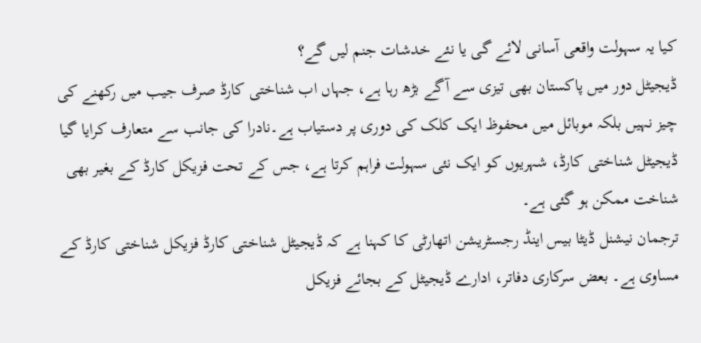کیا یہ سہولت واقعی آسانی لائے گی یا نئے خدشات جنم لیں گے؟
ڈیجیٹل دور میں پاکستان بھی تیزی سے آگے بڑھ رہا ہے، جہاں اب شناختی کارڈ صرف جیب میں رکھنے کی چیز نہیں بلکہ موبائل میں محفوظ ایک کلک کی دوری پر دستیاب ہے۔نادرا کی جانب سے متعارف کرایا گیا ڈیجیٹل شناختی کارڈ، شہریوں کو ایک نئی سہولت فراہم کرتا ہے، جس کے تحت فزیکل کارڈ کے بغیر بھی شناخت ممکن ہو گئی ہے۔
ترجمان نیشنل ڈیٹا بیس اینڈ رجسٹریشن اتھارٹی کا کہنا ہے کہ ڈیجیٹل شناختی کارڈ فزیکل شناختی کارڈ کے مساوی ہے۔ بعض سرکاری دفاتر، ادارے ڈیجیٹل کے بجائے فزیکل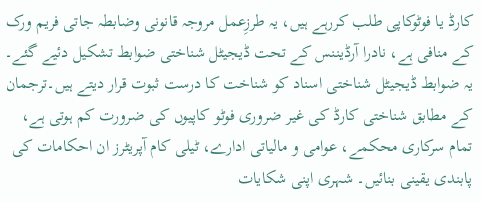کارڈ یا فوٹوکاپی طلب کررہے ہیں، یہ طرزِعمل مروجہ قانونی وضابطہ جاتی فریم ورک کے منافی ہے، نادرا آرڈیننس کے تحت ڈیجیٹل شناختی ضوابط تشکیل دئیے گئے۔ یہ ضوابط ڈیجیٹل شناختی اسناد کو شناخت کا درست ثبوت قرار دیتے ہیں۔ترجمان کے مطابق شناختی کارڈ کی غیر ضروری فوٹو کاپیوں کی ضرورت کم ہوتی ہے، تمام سرکاری محکمے، عوامی و مالیاتی ادارے، ٹیلی کام آپریٹرز ان احکامات کی پابندی یقینی بنائیں۔ شہری اپنی شکایات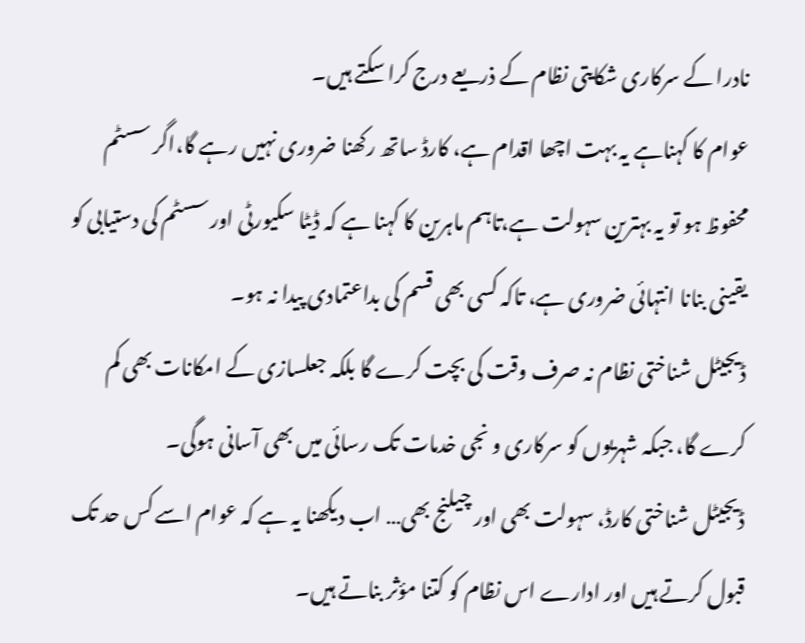نادرا کے سرکاری شکایتی نظام کے ذریعے درج کرا سکتے ہیں۔
عوام کا کہناہے یہ بہت اچھا اقدام ہے، کارڈ ساتھ رکھنا ضروری نہیں رہے گا،اگر سسٹم محفوظ ہو تو یہ بہترین سہولت ہے،تاہم ماہرین کا کہنا ہے کہ ڈیٹا سکیورٹی اور سسٹم کی دستیابی کو یقینی بنانا انتہائی ضروری ہے، تاکہ کسی بھی قسم کی بداعتمادی پیدا نہ ہو۔
ڈیجیٹل شناختی نظام نہ صرف وقت کی بچت کرے گا بلکہ جعلسازی کے امکانات بھی کم کرے گا، جبکہ شہریوں کو سرکاری و نجی خدمات تک رسائی میں بھی آسانی ہوگی۔
ڈیجیٹل شناختی کارڈ، سہولت بھی اور چیلنج بھی… اب دیکھنا یہ ہے کہ عوام اسے کس حد تک قبول کرتے ہیں اور ادارے اس نظام کو کتنا مؤثر بناتے ہیں۔